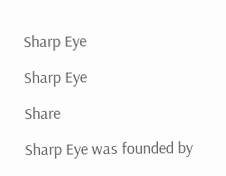Sharp Eye

Sharp Eye

Share

Sharp Eye was founded by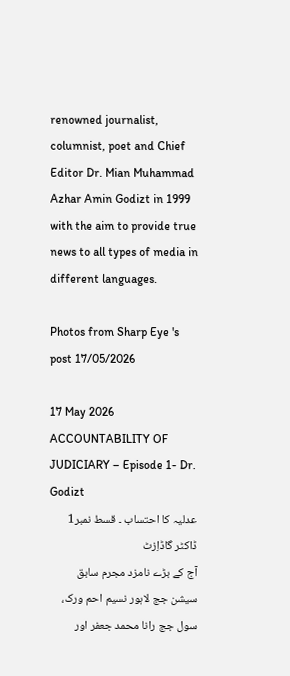renowned journalist, columnist, poet and Chief Editor Dr. Mian Muhammad Azhar Amin Godizt in 1999 with the aim to provide true news to all types of media in different languages.

Photos from Sharp Eye 's post 17/05/2026

17 May 2026
ACCOUNTABILITY OF JUDICIARY – Episode 1- Dr. Godizt
عدلیہ کا احتساب ۔ قسط نمبر1 ڈاکٹر گاڈاِزٹ
آج کے بڑے نامزد مجرم سابق سیشن جج لاہور نسیم احم ورک، سول جج رانا محمد جعفر اور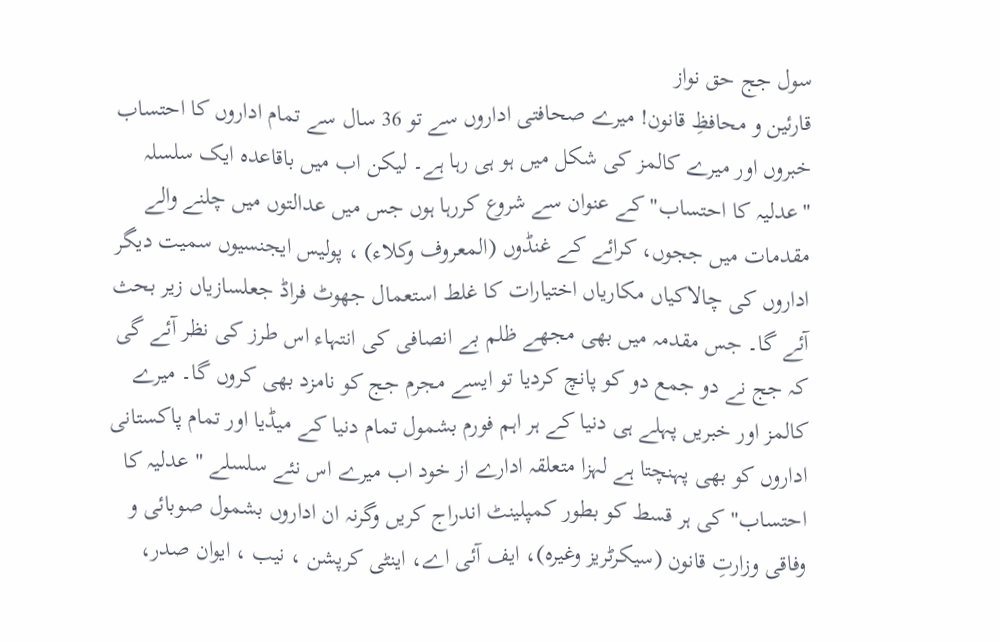سول جج حق نواز
قارئین و محافظِ قانون! میرے صحافتی اداروں سے تو 36 سال سے تمام اداروں کا احتساب خبروں اور میرے کالمز کی شکل میں ہو ہی رہا ہے۔ لیکن اب میں باقاعدہ ایک سلسلہ "عدلیہ کا احتساب" کے عنوان سے شروع کررہا ہوں جس میں عدالتوں میں چلنے والے مقدمات میں ججوں، کرائے کے غنڈوں (المعروف وکلاء) ، پولیس ایجنسیوں سمیت دیگر اداروں کی چالاکیاں مکاریاں اختیارات کا غلط استعمال جھوٹ فراڈ جعلسازیاں زیر بحث آئے گا۔ جس مقدمہ میں بھی مجھے ظلم بے انصافی کی انتہاء اس طرز کی نظر آئے گی کہ جج نے دو جمع دو کو پانچ کردیا تو ایسے مجرم جج کو نامزد بھی کروں گا۔ میرے کالمز اور خبریں پہلے ہی دنیا کے ہر اہم فورم بشمول تمام دنیا کے میڈیا اور تمام پاکستانی اداروں کو بھی پہنچتا ہے لہزا متعلقہ ادارے از خود اب میرے اس نئے سلسلے " عدلیہ کا احتساب" کی ہر قسط کو بطور کمپلینٹ اندراج کریں وگرنہ ان اداروں بشمول صوبائی و وفاقی وزارتِ قانون (سیکرٹریز وغیرہ)، ایف آئی اے، اینٹی کرپشن ، نیب ، ایوان صدر،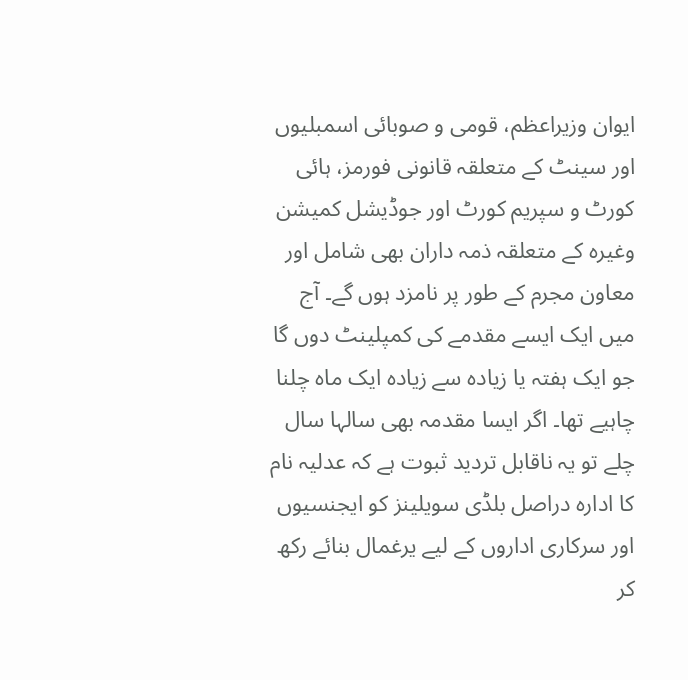ایوان وزیراعظم، قومی و صوبائی اسمبلیوں اور سینٹ کے متعلقہ قانونی فورمز، ہائی کورٹ و سپریم کورٹ اور جوڈیشل کمیشن وغیرہ کے متعلقہ ذمہ داران بھی شامل اور معاون مجرم کے طور پر نامزد ہوں گے۔ آج میں ایک ایسے مقدمے کی کمپلینٹ دوں گا جو ایک ہفتہ یا زیادہ سے زیادہ ایک ماہ چلنا چاہیے تھا۔ اگر ایسا مقدمہ بھی سالہا سال چلے تو یہ ناقابل تردید ثبوت ہے کہ عدلیہ نام کا ادارہ دراصل بلڈی سویلینز کو ایجنسیوں اور سرکاری اداروں کے لیے یرغمال بنائے رکھ کر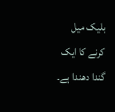بلیک میل کرنے کا ایک گندا دھندا ہے۔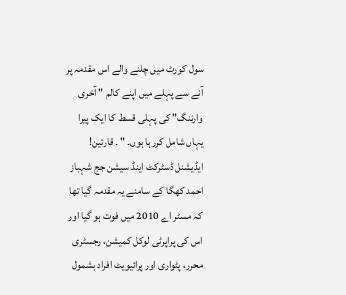سول کورٹ میں چلنے والے اس مقدمہ پر آنے سے پہلے میں اپنے کالم " آخری وارننگ" کی پہلی قسط کا ایک پیرا یہاں شامل کررہا ہوں۔ " ۔ قارئین! ایڈیشنل ڈسٹرکٹ اینڈ سیشن جج شہباز احمد کھگا کے سامنے یہ مقدمہ گیا تھا کہ مسٹر اے 2010 میں فوت ہو گیا اور اس کی پراپرٹی لوکل کمیشن، رجسٹری محرر، پٹواری اور پرائیویٹ افراد بشمول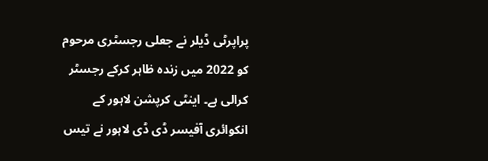پراپرٹی ڈیلر نے جعلی رجسٹری مرحوم کو 2022 میں زندہ ظاہر کرکے رجسٹر کرالی ہے۔ اینٹی کرپشن لاہور کے انکوائری آفیسر ڈی ڈی لاہور نے تیس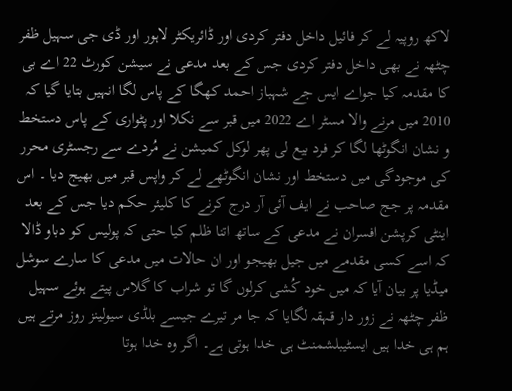لاکھ روپیہ لے کر فائیل داخل دفتر کردی اور ڈائریکٹر لاہور اور ڈی جی سہیل ظفر چٹھہ نے بھی داخل دفتر کردی جس کے بعد مدعی نے سیشن کورٹ 22 اے بی کا مقدمہ کیا جواے ایس جے شہباز احمد کھگا کے پاس لگا انہیں بتایا گیا کہ 2010 میں مرنے والا مسٹر اے 2022 میں قبر سے نکلا اور پٹواری کے پاس دستخط و نشان انگوٹھا لگا کر فرد بیع لی پھر لوکل کمیشن نے مُردے سے رجسٹری محرر کی موجودگی میں دستخط اور نشان انگوٹھے لے کر واپس قبر میں بھیج دیا ۔ اس مقدمہ پر جج صاحب نے ایف آئی آر درج کرنے کا کلیئر حکم دیا جس کے بعد اینٹی کرپشن افسران نے مدعی کے ساتھ اتنا ظلم کیا حتی کہ پولیس کو دباو ڈالا کہ اسے کسی مقدمے میں جیل بھیجو اور ان حالات میں مدعی کا سارے سوشل میڈیا پر بیان آیا کہ میں خود کُشی کرلوں گا تو شراب کا گلاس پیتے ہوئے سہیل ظفر چٹھہ نے زور دار قہقہ لگایا کہ جا مر تیرے جیسے بلڈی سیولینز روز مرتے ہیں ہم ہی خدا ہیں ایسٹیبلشمنٹ ہی خدا ہوتی ہے۔ اگر وہ خدا ہوتا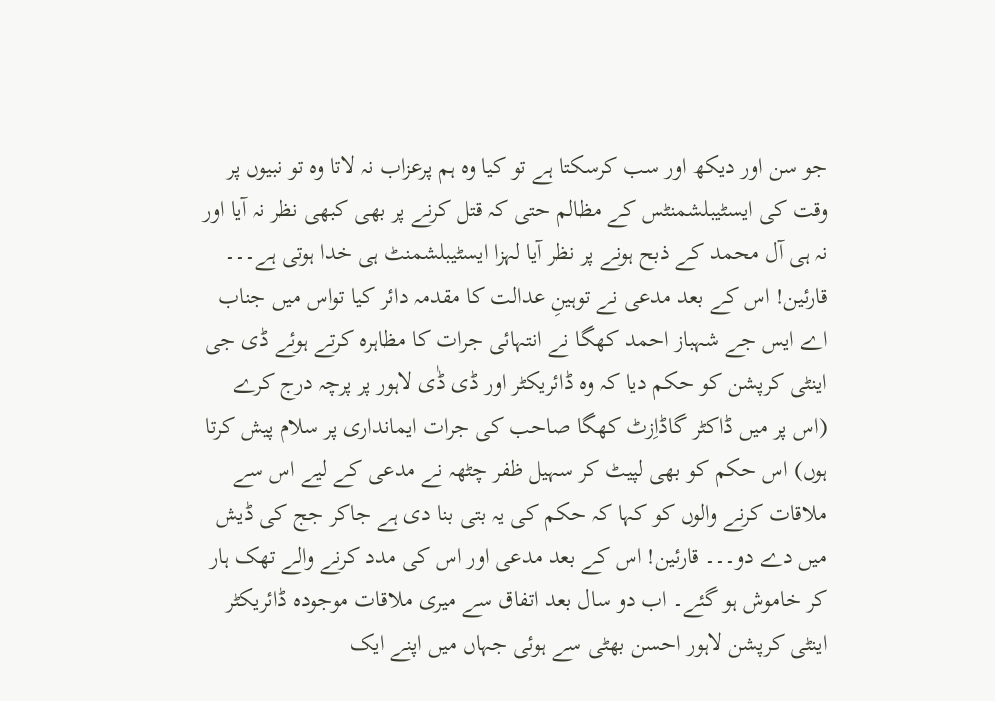جو سن اور دیکھ اور سب کرسکتا ہے تو کیا وہ ہم پرعزاب نہ لاتا وہ تو نبیوں پر وقت کی ایسٹیبلشمنٹس کے مظالم حتی کہ قتل کرنے پر بھی کبھی نظر نہ آیا اور نہ ہی آل محمد کے ذبح ہونے پر نظر آیا لہزا ایسٹیبلشمنٹ ہی خدا ہوتی ہے۔۔۔ قارئین! اس کے بعد مدعی نے توہینِ عدالت کا مقدمہ دائر کیا تواس میں جناب اے ایس جے شہباز احمد کھگا نے انتہائی جرات کا مظاہرہ کرتے ہوئے ڈی جی اینٹی کرپشن کو حکم دیا کہ وہ ڈائریکٹر اور ڈی ڈٰی لاہور پر پرچہ درج کرے (اس پر میں ڈاکٹر گاڈاِزٹ کھگا صاحب کی جرات ایمانداری پر سلام پیش کرتا ہوں) اس حکم کو بھی لپیٹ کر سہیل ظفر چٹھہ نے مدعی کے لیے اس سے ملاقات کرنے والوں کو کہا کہ حکم کی یہ بتی بنا دی ہے جاکر جج کی ڈیش میں دے دو۔۔۔ قارئین! اس کے بعد مدعی اور اس کی مدد کرنے والے تھک ہار کر خاموش ہو گئے۔ اب دو سال بعد اتفاق سے میری ملاقات موجودہ ڈائریکٹر اینٹی کرپشن لاہور احسن بھٹی سے ہوئی جہاں میں اپنے ایک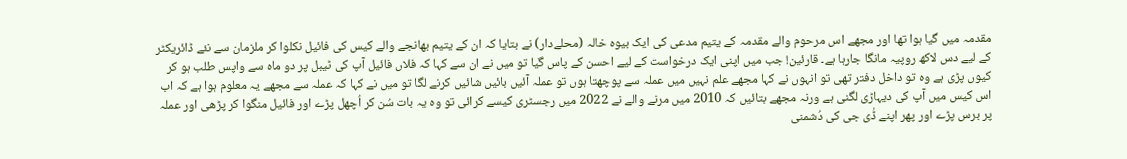مقدمہ میں گیا ہوا تھا اور مجھے اس مرحوم والے مقدمہ کے یتیم مدعی کی ایک بیوہ خالہ (محلےدار) نے بتایا کہ ان کے یتیم بھانجے والے کیس کی فائیل نکلوا کر ملزمان سے نئے ڈائریکٹر کے لیے دس لاکھ روپیہ مانگا جارہا ہے۔ قارئین! جب میں اپنی ایک درخواست کے لیے احسن کے پاس گیا تو میں نے ان سے کہا کہ فلاں فائیل آپ کی ٹیبل پر دو ماہ سے واپس طلب ہو کر کیوں پڑی ہے وہ تو داخل دفتر تھی تو انہوں نے کہا مجھے علم نہیں میں عملہ سے پوچھتا ہوں تو عملہ آئیں بائیں شائیں کرنے لگا تو میں نے کہا کہ عملہ سے مجھے یہ معلوم ہوا ہے کہ اب اس کیس میں آپ کی دیہاڑی لگنی ہے ورنہ مجھے بتائیں کہ 2010 میں مرنے والے نے 2022 میں رجسٹری کیسے کرائی تو وہ یہ بات سُن کر اُچھل پڑے اور فائیل منگوا کر پڑھی اور عملہ پر برس پڑے اور پھر اپنے ڈٰی جی کی دُشمنی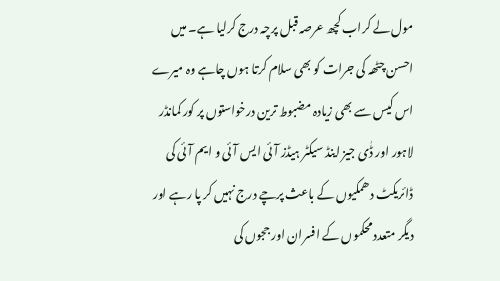مول لے کراب کچھ عرصہ قبل پرچہ درج کرلیا ہے۔ میں احسن چٹھہ کی جرات کو بھی سلام کرتا ہوں چاہے وہ میرے اس کیس سے بھی زیادہ مضبوط ترین درخواستوں پر کور کمانڈر لاہور اور ڈٰی جیز اینڈ سیکٹر ہیڈز آئی ایس آئی و ایم آئی کی ڈائریکٹ دھمکیوں کے باعث پرچے درج نہیں کر پا رہے اور دیگر متعدد محکموں کے افسران اور ججوں کی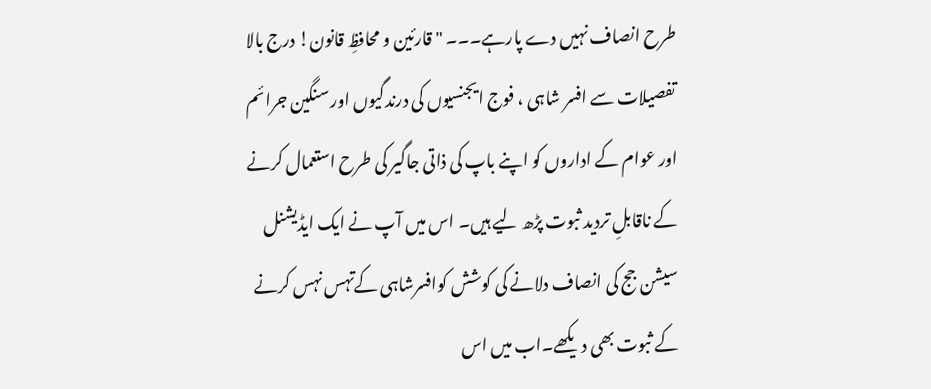طرح انصاف نہیں دے پارہے۔۔۔ " قارئین و محافظِ قانون! درج بالا تفصیلات سے افسر شاہی ، فوج ایجنسیوں کی درندگیوں اور سنگین جرائم اور عوام کے اداروں کو اپنے باپ کی ذاتی جاگیر کی طرح استعمال کرنے کے ناقابلِ تردید ثبوت پڑھ لیے ہیں۔ اس میں آپ نے ایک ایڈیشنل سیشن جج کی انصاف دلانے کی کوشش کوافسرشاہی کےتہس نہس کرنے کے ثبوت بھی دیکھے۔اب میں اس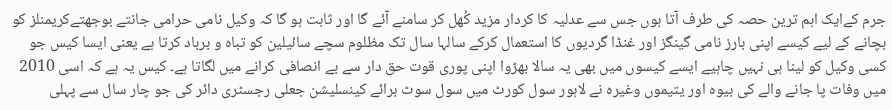جرم کےایک اہم ترین حصہ کی طرف آتا ہوں جس سے عدلیہ کا کردار مزید کُھل کر سامنے آئے گا اور ثابت ہو گا کہ وکیل نامی حرامی جانتے بوجھتےکریمنلز کو بچانے کے لیے کیسے اپنی بارز نامی گینگز اور غنڈا گردیوں کا استعمال کرکے سالہا سال تک مظلوم سچے سائیلین کو تباہ و برباد کرتا ہے یعنی ایسا کیس جو کسی وکیل کو لینا ہی نہیں چاہیے ایسے کیسوں میں بھی یہ سالا بھڑوا اپنی پوری قوت حق دار سے بے انصافی کرانے میں لگاتا ہے۔ کیس یہ ہے کہ اسی 2010 میں وفات پا جانے والے کی بیوہ اور یتیموں وغیرہ نے لاہور سول کورٹ میں سول سوٹ برائے کینسلیشن جعلی رجسٹری دائر کی جو چار سال سے پہلی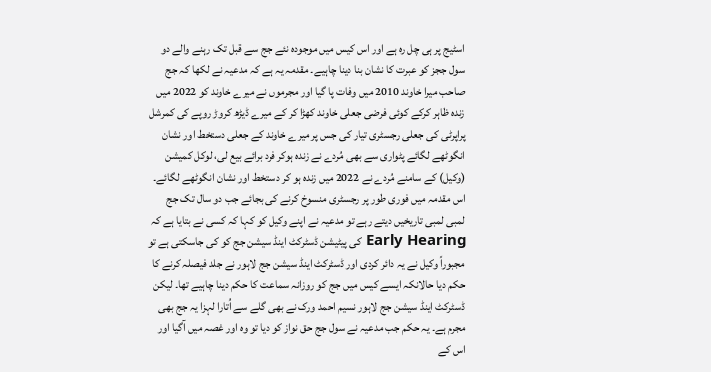اسٹیج پر ہی چل رہ ہے اور اس کیس میں موجودہ نئے جج سے قبل تک رہنے والے دو سول ججز کو عبرت کا نشان بنا دینا چاہیے۔ مقدمہ یہ ہے کہ مدعیہ نے لکھا کہ جج صاحب میرا خاوند 2010 میں وفات پا گیا اور مجرموں نے میرے خاوند کو 2022 میں زندہ ظاہر کرکے کوئی فرضی جعلی خاوند کھڑا کر کے میرے ڈیڑھ کروڑ روپے کی کمرشل پراپرٹی کی جعلی رجسٹری تیار کی جس پر میرے خاوند کے جعلی دستخط اور نشان انگوٹھے لگائے پٹواری سے بھی مُردے نے زندہ ہوکر فرد برائے بیع لی، لوکل کمیشن (وکیل) کے سامنے مُردے نے 2022 میں زندہ ہو کر دستخط اور نشان انگوٹھے لگائے۔ اس مقدمہ میں فوری طور پر رجسٹری منسوخ کرنے کی بجائے جب دو سال تک جج لمبی لمبی تاریخیں دیتے رہے تو مدعیہ نے اپنے وکیل کو کہا کہ کسی نے بتایا ہے کہ Early Hearing کی پیٹیشن ڈسٹرکٹ اینڈ سیشن جج کو کی جاسکتی ہے تو مجبوراً وکیل نے یہ دائر کردی اور ڈسٹرکٹ اینڈ سیشن جج لاہور نے جلد فیصلہ کرنے کا حکم دیا حالانکہ ایسے کیس میں جج کو روزانہ سماعت کا حکم دینا چاہیے تھا۔ لیکن ڈسٹرکٹ اینڈ سیشن جج لاہور نسیم احمد ورک نے بھی گلے سے اُتارا لہزا یہ جج بھی مجرم ہے۔ یہ حکم جب مدعیہ نے سول جج حق نواز کو دیا تو وہ اور غصہ میں آگیا اور اس کے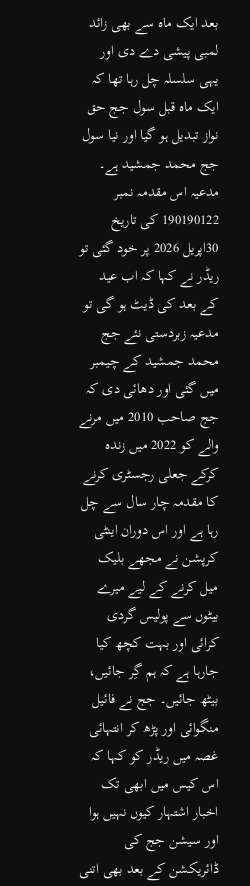بعد ایک ماہ سے بھی زائد لمبی پیشی دے دی اور یہی سلسلہ چل رہا تھا کہ ایک ماہ قبل سول جج حق نواز تبدیل ہو گیا اور نیا سول جج محمد جمشید ہے۔ مدعیہ اس مقدمہ نمبر 190190122 کی تاریخ 30اپریل 2026 پر خود گئی تو ریڈر نے کہا کہ اب عید کے بعد کی ڈیٹ ہو گی تو مدعیہ زبردستی نئے جج محمد جمشید کے چیمبر میں گئی اور دھائی دی کہ جج صاحب 2010 میں مرنے والے کو 2022 میں زندہ کرکے جعلی رجسٹری کرنے کا مقدمہ چار سال سے چل رہا ہے اور اس دوران اینٹی کرپشن نے مجھے بلیک میل کرنے کے لیے میرے بیٹوں سے پولیس گردی کرائی اور بہت کچھ کیا جارہا ہے کہ ہم گِر جائیں، بیٹھ جائیں۔ جج نے فائیل منگوائی اور پڑھ کر انتہائی غصہ میں ریڈر کو کہا کہ اس کیس میں ابھی تک اخبار اشتہار کیوں نہیں ہوا اور سیشن جج کی ڈائریکشن کے بعد بھی اتنی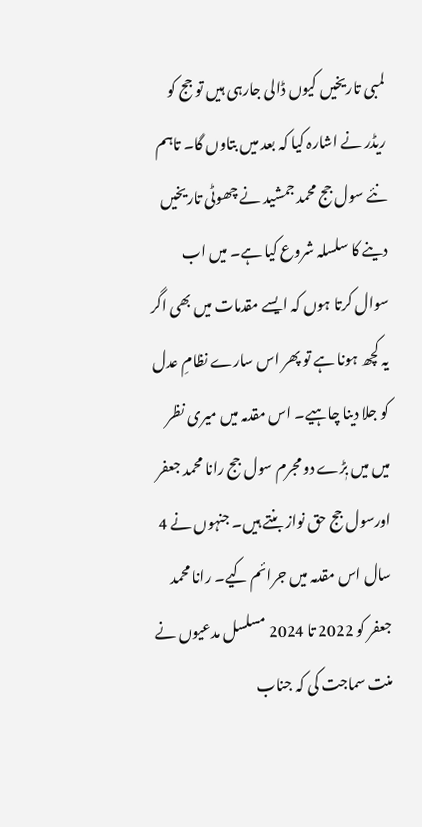لمبی تاریخیں کیوں ڈالی جارہی ہیں تو جج کو ریڈر نے اشارہ کیا کہ بعد میں بتاوں گا۔ تاہم نئے سول جج محمد جمشید نے چھوٹی تاریخیں دینے کا سلسلہ شروع کیا ہے۔ میں اب سوال کرتا ہوں کہ ایسے مقدمات میں بھی اگر یہ کچھ ہونا ہے تو پھر اس سارے نظامِ عدل کو جلا دینا چاہیے۔ اس مقدمہ میں میری نظر میں میں بٖڑے دو مجرم سول جج رانا محمد جعفر اورسول جج حق نواز بنتے ہیں۔ جنہوں نے 4 سال اس مقدمہ میں جرائم کیے۔ رانا محمد جعفر کو 2022 تا 2024 مسلسل مدعیوں نے منت سماجت کی کہ جناب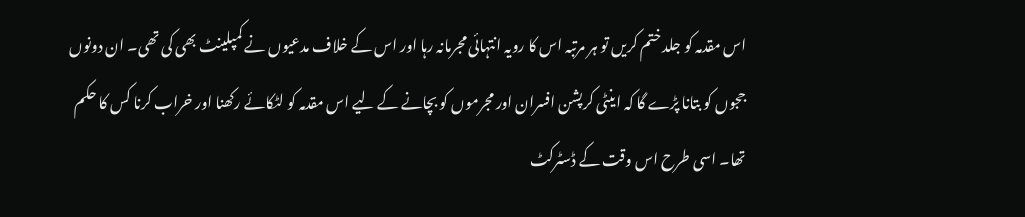اس مقدمہ کو جلد ختم کریں تو ہر مرتبہ اس کا رویہ انتہائی مجرمانہ رہا اور اس کے خلاف مدعیوں نے کمپلینٹ بھی کی تھی۔ ان دونوں ججوں کو بتانا پڑے گا کہ اینٹی کرپشن افسران اور مجرموں کو بچانے کے لیے اس مقدمہ کو لٹکائے رکھنا اور خراب کرنا کس کا حکم تھا۔ اسی طرح اس وقت کے ڈسٹرکٹ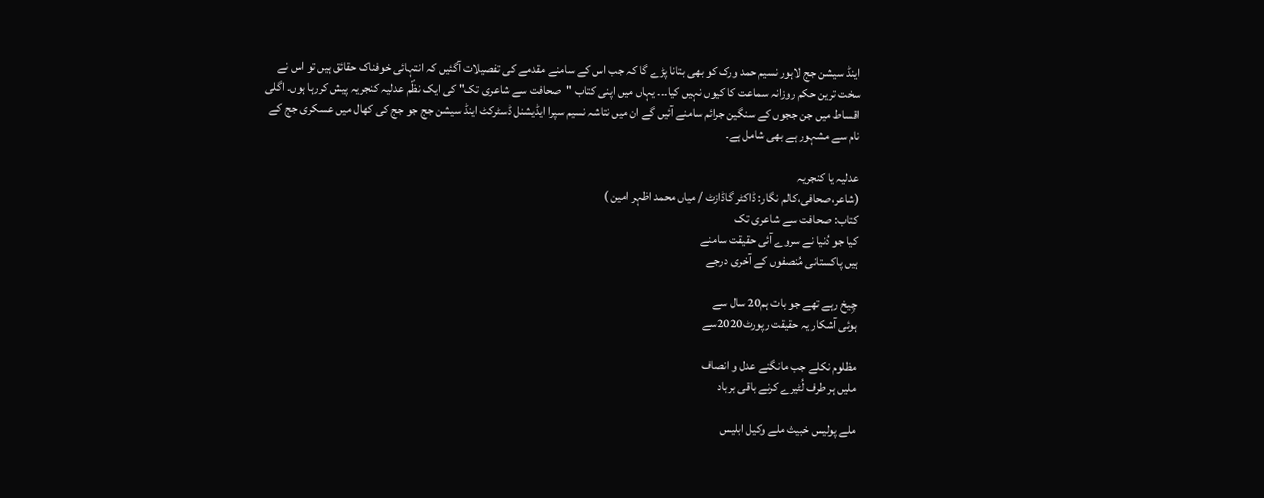اینڈ سیشن جج لاہور نسیم حمد ورک کو بھی بتانا پڑے گا کہ جب اس کے سامنے مقدمے کی تفصیلات آگئیں کہ انتہائی خوفناک حقائق ہیں تو اس نے سخت ترین حکم روزانہ سماعت کا کیوں نہیں کیا۔۔۔ یہاں میں اپنی کتاب "صحافت سے شاعری تک" کی ایک نظؐم عدلیہ کنجریہ پیش کررہا ہوں۔ اگلی اقساط میں جن ججوں کے سنگین جرائم سامنے آئیں گے ان میں نتاشہ نسیم سپرا ایڈیشنل ڈسٹرکٹ اینڈ سیشن جج جو جج کی کھال میں عسکری جج کے نام سے مشہور ہے بھی شامل ہے۔

عدلیہ یا کنجریہ
(شاعر،صحافی،کالم نگار: ڈاکٹر گاڈازٹ / میاں محمد اظہر امین )
کتاب: صحافت سے شاعری تک
کیا جو دُنیا نے سروے آئی حقیقت سامنے
ہیں پاکستانی مُنصفوں کے آخری درجے

چِیخ رہے تھے جو بات ہم20 سال سے
ہوئی آشکار یہ حقیقت رپورٹ2020سے

مظلوم نکلے جب مانگنے عدل و انصاف
ملیں ہر طرف لُٹیرے کرنے باقی برباد

ملے پولیس خبیث ملے وکیل ابلیس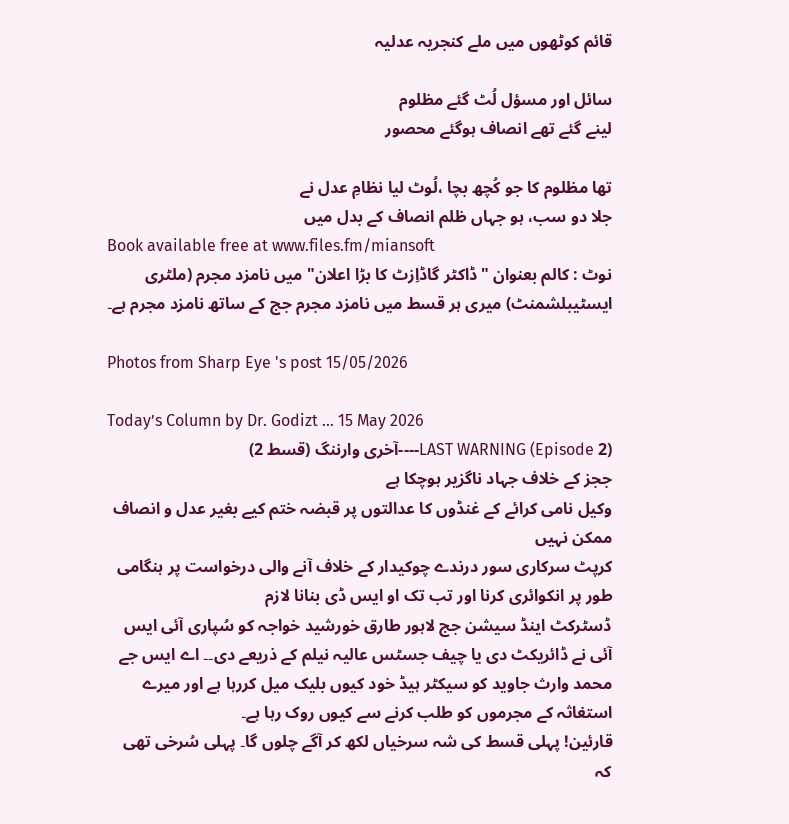قائم کوٹھوں میں ملے کنجریہ عدلیہ

سائل اور مسؤل لُٹ گئے مظلوم
لینے گئے تھے انصاف ہوگئے محصور

تھا مظلوم کا جو کُچھ بچا ،لُوٹ لیا نظامِ عدل نے
جلا دو سب، ہو جہاں ظلم انصاف کے بدل میں
Book available free at www.files.fm/miansoft
نوٹ : کالم بعنوان "ڈاکٹر گاڈاِزٹ کا بڑا اعلان" میں نامزد مجرم (ملٹری ایسٹیبلشمنٹ) میری ہر قسط میں نامزد مجرم جج کے ساتھ نامزد مجرم ہے۔

Photos from Sharp Eye 's post 15/05/2026

Today’s Column by Dr. Godizt … 15 May 2026
LAST WARNING (Episode 2)----آخری وارننگ (قسط 2)
ججز کے خلاف جہاد ناگزیر ہوچکا ہے
وکیل نامی کرائے کے غنڈوں کا عدالتوں پر قبضہ ختم کیے بغیر عدل و انصاف ممکن نہیں
کرپٹ سرکاری سور درندے چوکیدار کے خلاف آنے والی درخواست پر ہنگامی طور پر انکوائری کرنا اور تب تک او ایس ڈی بنانا لازم
ڈسٹرکٹ اینڈ سیشن جج لاہور طارق خورشید خواجہ کو سُپاری آئی ایس آئی نے ڈائریکٹ دی یا چیف جسٹس عالیہ نیلم کے ذریعے دی۔۔ اے ایس جے محمد وارث جاوید کو سیکٹر ہیڈ خود کیوں بلیک میل کررہا ہے اور میرے استغاثہ کے مجرموں کو طلب کرنے سے کیوں روک رہا ہے۔
قارئین! پہلی قسط کی شہ سرخیاں لکھ کر آگے چلوں گا۔ پہلی سُرخی تھی کہ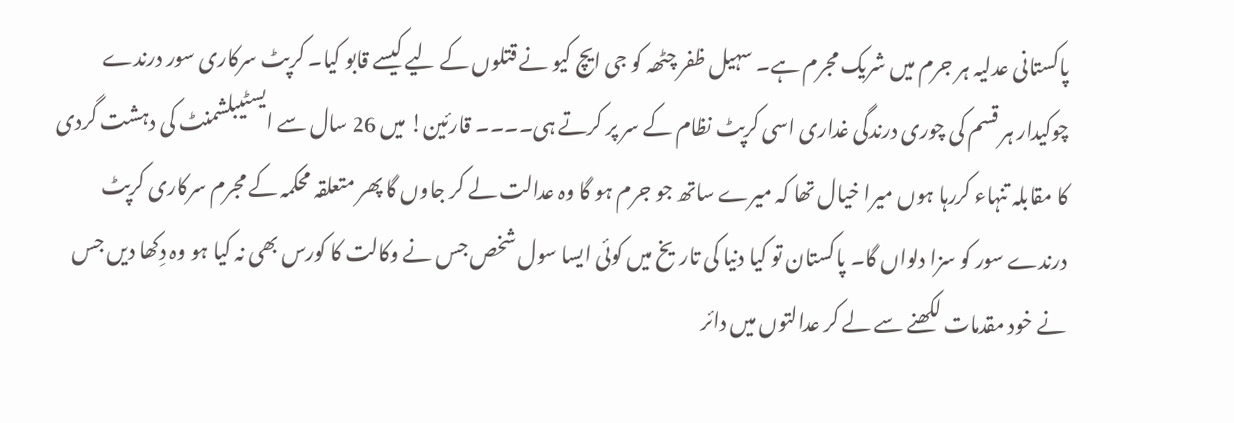پاکستانی عدلیہ ہر جرم میں شریک مجرم ہے۔ سہیل ظفر چٹھہ کو جی ایچ کیو نے قتلوں کے لیے کیسے قابو کیا۔ کرپٹ سرکاری سور درندے چوکیدار ہر قسم کی چوری درندگی غداری اسی کرپٹ نظام کے سر پر کرتے ہی۔۔۔۔ قارئین! میں 26 سال سے ایسٹیبلشمنٹ کی دہشت گردی کا مقابلہ تنہاء کررہا ہوں میرا خیال تھا کہ میرے ساتھ جو جرم ہو گا وہ عدالت لے کر جاوں گا پھر متعلقہ محکمہ کے مجرم سرکاری کرپٹ درندے سور کو سزا دلواں گا۔ پاکستان تو کیا دنیا کی تاریخ میں کوئی ایسا سول شخص جس نے وکالت کا کورس بھی نہ کیا ہو وہ دِکھا دیں جس نے خود مقدمات لکھنے سے لے کر عدالتوں میں دائر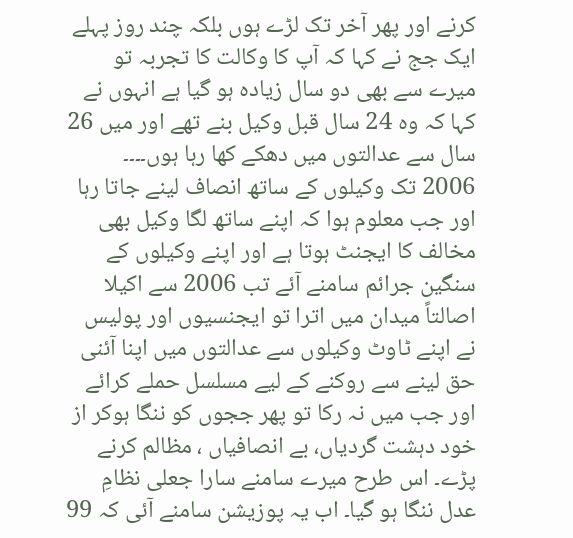کرنے اور پھر آخر تک لڑے ہوں بلکہ چند روز پہلے ایک جج نے کہا کہ آپ کا وکالت کا تجربہ تو میرے سے بھی دو سال زیادہ ہو گیا ہے انہوں نے کہا کہ وہ 24 سال قبل وکیل بنے تھے اور میں 26 سال سے عدالتوں میں دھکے کھا رہا ہوں۔۔۔۔ 2006 تک وکیلوں کے ساتھ انصاف لینے جاتا رہا اور جب معلوم ہوا کہ اپنے ساتھ لگا وکیل بھی مخالف کا ایجنٹ ہوتا ہے اور اپنے وکیلوں کے سنگین جرائم سامنے آئے تب 2006 سے اکیلا اصالتاً میدان میں اترا تو ایجنسیوں اور پولیس نے اپنے ٹاوٹ وکیلوں سے عدالتوں میں اپنا آئنی حق لینے سے روکنے کے لیے مسلسل حملے کرائے اور جب میں نہ رکا تو پھر ججوں کو ننگا ہوکر از خود دہشت گردیاں، بے انصافیاں ، مظالم کرنے پڑے۔ اس طرح میرے سامنے سارا جعلی نظامِ عدل ننگا ہو گیا۔ اب یہ پوزیشن سامنے آئی کہ 99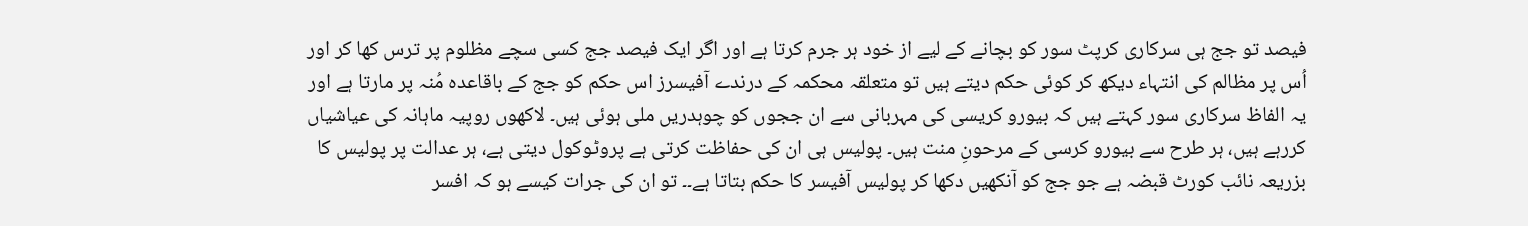فیصد تو جج ہی سرکاری کرپٹ سور کو بچانے کے لیے از خود ہر جرم کرتا ہے اور اگر ایک فیصد جج کسی سچے مظلوم پر ترس کھا کر اور اُس پر مظالم کی انتہاء دیکھ کر کوئی حکم دیتے ہیں تو متعلقہ محکمہ کے درندے آفیسرز اس حکم کو جج کے باقاعدہ مُنہ پر مارتا ہے اور یہ الفاظ سرکاری سور کہتے ہیں کہ بیورو کریسی کی مہربانی سے ان ججوں کو چوہدریں ملی ہوئی ہیں۔ لاکھوں روپیہ ماہانہ کی عیاشیاں کررہے ہیں، ہر طرح سے بیورو کرسی کے مرحونِ منت ہیں۔ پولیس ہی ان کی حفاظت کرتی ہے پروٹوکول دیتی ہے، ہر عدالت پر پولیس کا بزریعہ نائب کورٹ قبضہ ہے جو جج کو آنکھیں دکھا کر پولیس آفیسر کا حکم بتاتا ہے۔۔ تو ان کی جرات کیسے ہو کہ افسر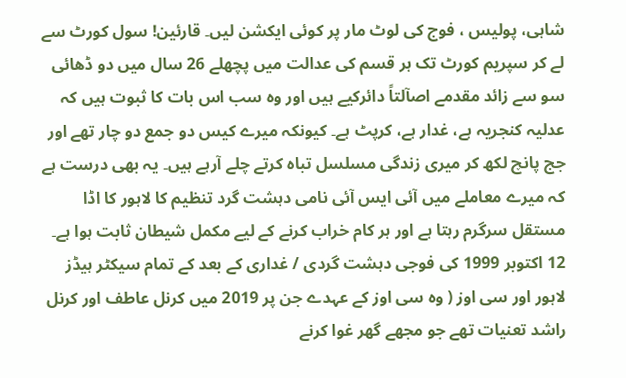شاہی، پولیس ، فوج کی لوٹ مار پر کوئی ایکشن لیں۔ قارئین! سول کورٹ سے لے کر سپریم کورٹ تک ہر قسم کی عدالت میں پچھلے 26 سال میں دو ڈھائی سو سے زائد مقدمے اصآلتاً دائرکیے ہیں اور وہ سب اس بات کا ثبوت ہیں کہ عدلیہ کنجریہ ہے، غدار ہے، کرپٹ ہے۔ کیونکہ میرے کیس دو جمع دو چار تھے اور جج پانچ لکھ کر میری زندگی مسلسل تباہ کرتے چلے آرہے ہیں۔ یہ بھی درست ہے کہ میرے معاملے میں آئی ایس آئی نامی دہشت گرد تنظیم کا لاہور کا اڈا مستقل سرگرم رہتا ہے اور ہر کام خراب کرنے کے لیے مکمل شیطان ثابت ہوا ہے۔ 12 اکتوبر 1999 کی فوجی دہشت گردی / غداری کے بعد کے تمام سیکٹر ہیڈز لاہور اور سی اوز ( وہ سی اوز کے عہدے جن پر 2019 میں کرنل عاطف اور کرنل راشد تعنیات تھے جو مجھے گھر غوا کرنے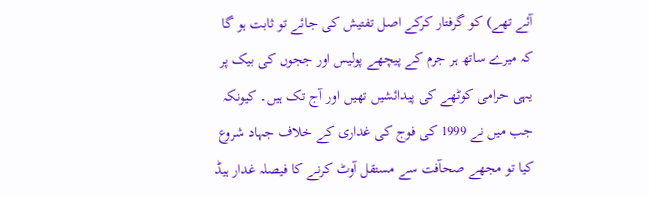آئے تھے) کو گرفتار کرکے اصل تفتیش کی جائے تو ثابت ہو گا کہ میرے ساتھ ہر جرم کے پیچھے پولیس اور ججوں کی بیک پر یہی حرامی کوٹھے کی پیدائشیں تھیں اور آج تک ہیں۔ کیونکہ جب میں نے 1999 کی فوج کی غداری کے خلاف جہاد شروع کیا تو مجھے صحآفت سے مستقل آوٹ کرنے کا فیصلہ غدار ہیڈ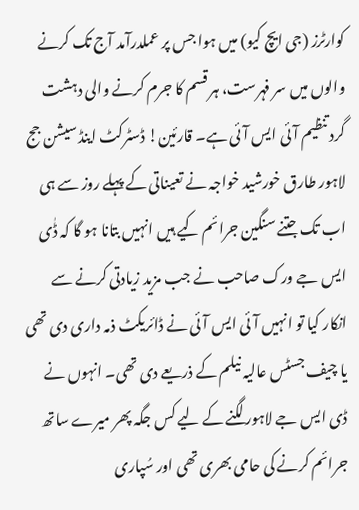کوارٹرز (جی ایچ کیو) میں ہوا جس پر عملدرآمد آج تک کرنے والوں میں سر فہرست، ہر قسم کا جرم کرنے والی دہشت گرد تنظیم آئی ایس آئی ہے۔ قارئین! ڈسٹرکٹ اینڈ سیشن جج لاہور طارق خورشید خواجہ نے تعیناتی کے پہلے روز سے ہی اب تک جتنے سنگین جرائم کیے ہیں انہیں بتانا ہو گا کہ ڈٰی ایس جے ورک صاحب نے جب مزید زیادتی کرنے سے انکار کیا تو انہیں آئی ایس آئی نے ڈائریکٹ ذمہ داری دی تھی یا چیف جسٹس عالیہ نیلم کے ذریعے دی تھی۔ انہوں نے ڈی ایس جے لاہور لگنے کے لیے کس جگہ پھر میرے ساتھ جرائم کرنے کی حامی بھری تھی اور سُپاری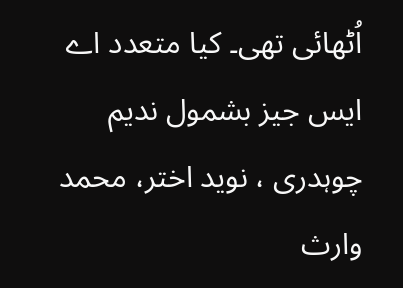اُٹھائی تھی۔ کیا متعدد اے ایس جیز بشمول ندیم چوہدری ، نوید اختر، محمد وارث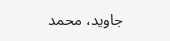جاوید، محمد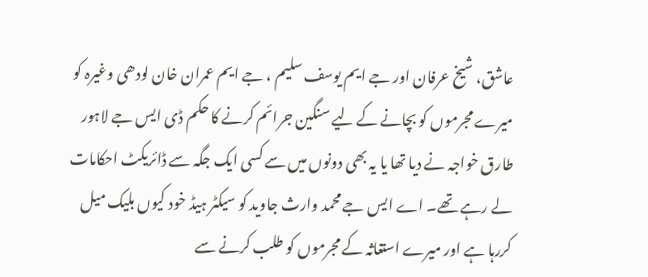عاشق، شیخ عرفان اور جے ایم یوسف سلیم ، جے ایم عمران خان لودھی وغیرہ کو میرے مجرموں کو بچانے کے لیے سنگین جرائم کرنے کا حکم ڈی ایس جے لاہور طارق خواجہ نے دیا تھا یا یہ بھی دونوں میں سے کسی ایک جگہ سے ڈائریکٹ احکامات لے رہے تھے۔ اے ایس جے محمد وارث جاوید کو سیکٹر ہیڈ خود کیوں بلیک میل کررہا ہے اور میرے استغاثہ کے مجرموں کو طلب کرنے سے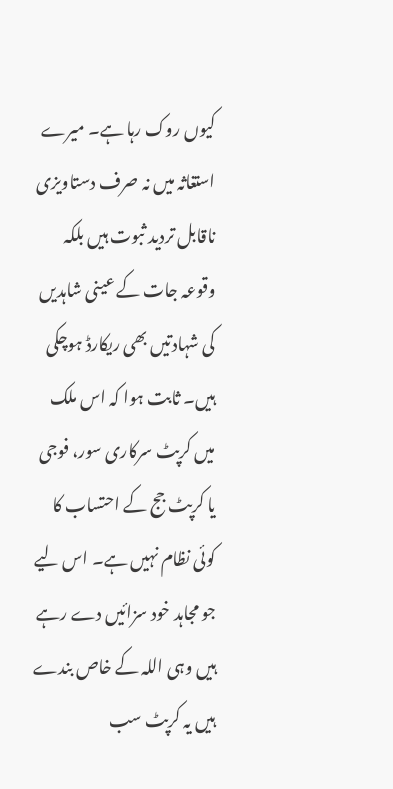کیوں روک رہا ہے۔ میرے استغاثہ میں نہ صرف دستاویزی ناقابل تردید ثبوت ہیں بلکہ وقوعہ جات کے عینی شاہدیں کی شہادتیں بھی ریکارڈ ہوچکی ہیں۔ ثابت ہوا کہ اس ملک میں کرپٹ سرکاری سور، فوجی یا کرپٹ جج کے احتساب کا کوئی نظام نہیں ہے۔ اس لیے جو مجاہد خود سزائیں دے رہے ہیں وہی اللہ کے خاص بندے ہیں یہ کرپٹ سب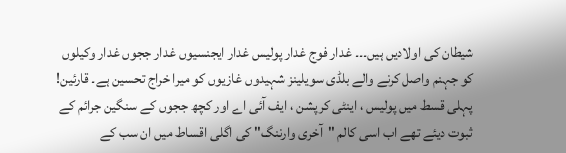شیطان کی اولادیں ہیں۔۔۔ غدار فوج غدار پولیس غدار ایجنسیوں غدار ججوں غدار وکیلوں کو جہنم واصل کرنے والے بلڈی سویلینز شہیدوں غازیوں کو میرا خراج تحسین ہے۔ قارئین! پہلی قسط میں پولیس ، اینٹی کرپشن ، ایف آئی اے اور کچھ ججوں کے سنگین جرائم کے ثبوت دیئے تھے اب اسی کالم "آخری وارننگ" کی اگلی اقساط میں ان سب کے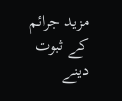مزید جرائم کے ثبوت دینے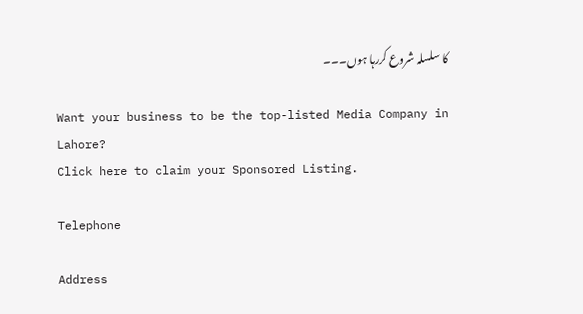کا سلسلہ شروع کررہا ہوں۔۔۔

Want your business to be the top-listed Media Company in Lahore?
Click here to claim your Sponsored Listing.

Telephone

Address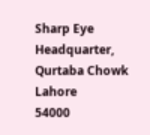Sharp Eye Headquarter, Qurtaba Chowk
Lahore
54000